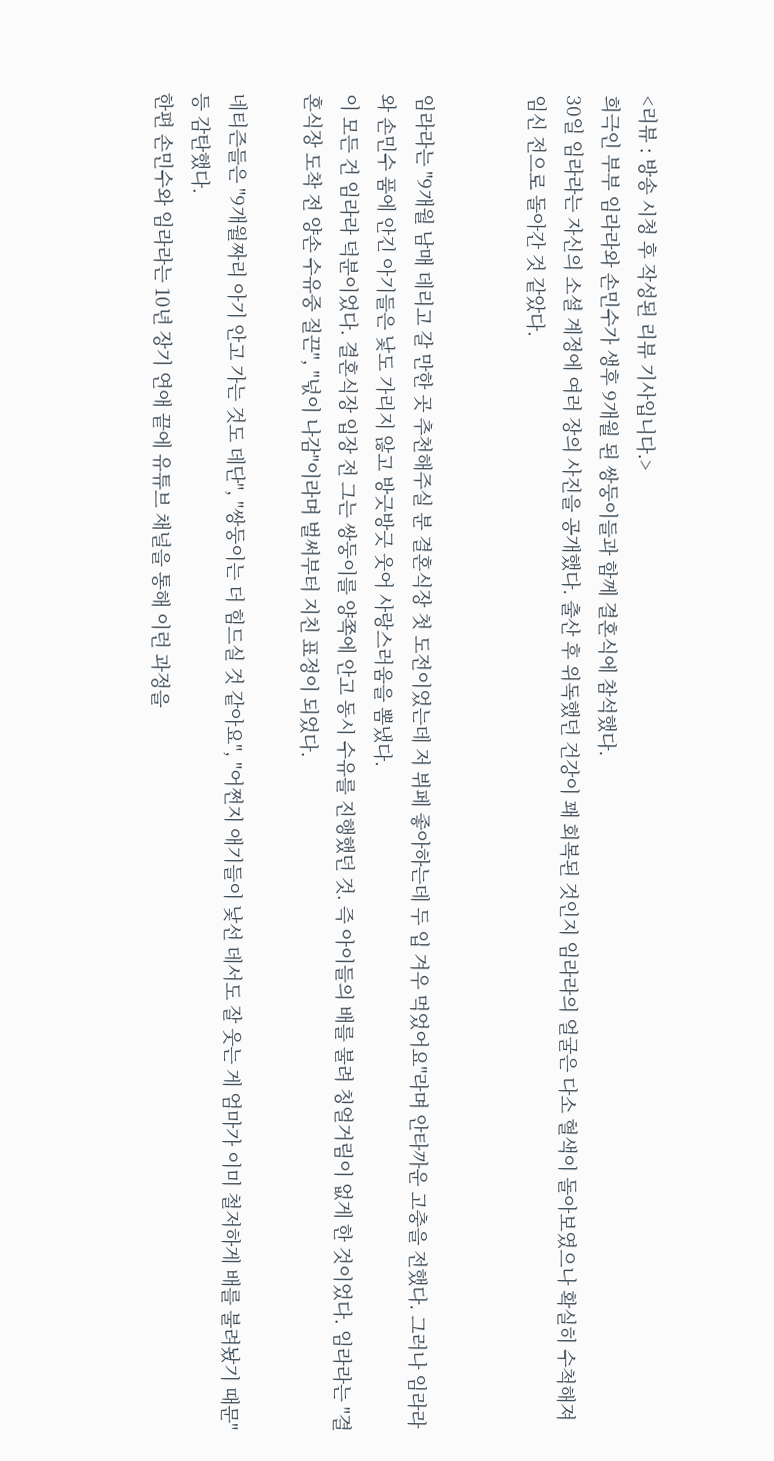<리뷰 : 방송 시청 후 작성된 리뷰 기사입니다.>
희극인 부부 임라라와 손민수가 생후 9개월 된 쌍둥이들과 함께 결혼식에 참석했다.
30일 임라라는 자신의 소셜 계정에 여러 장의 사진을 공개했다. 출산 후 위독했던 건강이 꽤 회복된 것인지 임라라의 얼굴은 다소 혈색이 돌아보였으나 확실히 수척해져 임신 전으로 돌아간 것 같았다.


임라라는 "9개월 남매 데리고 갈 만한 곳 추천해주실 분 결혼식장 첫 도전이었는데 저 뷔페 좋아하는데 두 입 겨우 먹었어요"라며 안타까운 고충을 전했다. 그러나 임라라와 손민수 품에 안긴 아기들은 낯도 가리지 않고 방긋방긋 웃어 사랑스러움을 뽐냈다.
이 모든 건 임라라 덕분이었다. 결혼식장 입장 전 그는 쌍둥이를 양쪽에 안고 동시 수유를 진행했던 것. 즉 아이들의 배를 불려 칭얼거림이 없게 한 것이었다. 임라라는 "결혼식장 도착 전 양손 수유중 질끈", "넋이 나감"이라며 벌써부터 지친 표정이 되었다.

네티즌들은 "9개월짜리 아기 안고 가는 것도 데단", "쌍둥이는 더 힘드실 것 같아요", "어쩐지 애기들이 낯선 데서도 잘 웃는 게 엄마가 이미 철저하게 배를 불려놨기 때문" 등 감탄했다.
한편 손민수와 임라라는 10년 장기 연애 끝에 유튜브 채널을 통해 이런 과정을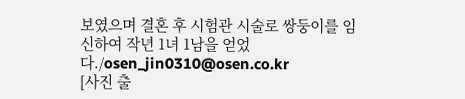보였으며 결혼 후 시험관 시술로 쌍둥이를 임신하여 작년 1녀 1남을 얻었다./osen_jin0310@osen.co.kr
[사진 출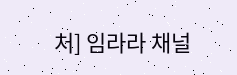처] 임라라 채널